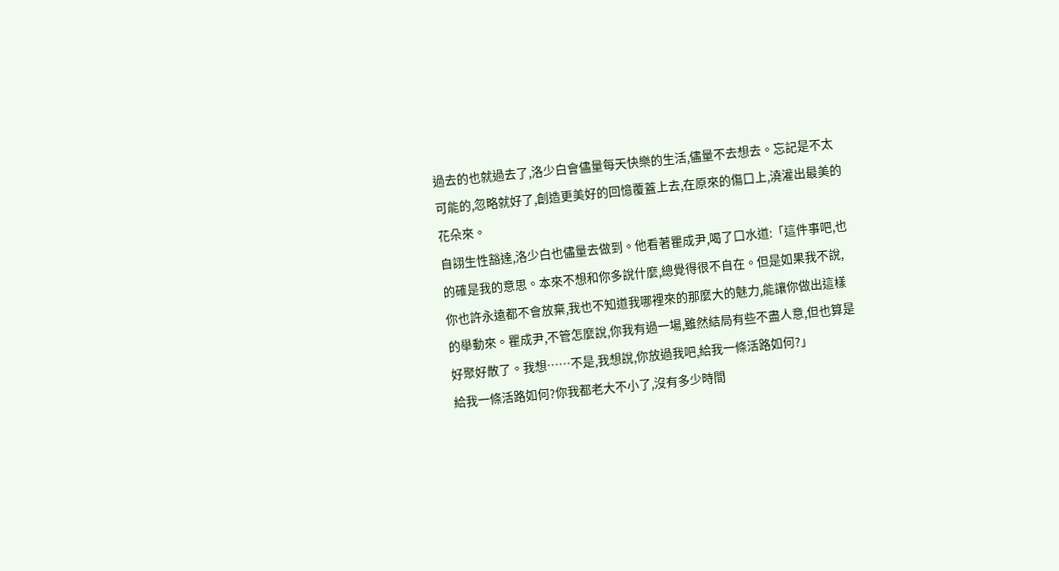過去的也就過去了,洛少白會儘量每天快樂的生活,儘量不去想去。忘記是不太可能的,忽略就好了,創造更美好的回憶覆蓋上去,在原來的傷口上,澆灌出最美的花朵來。
自詡生性豁達,洛少白也儘量去做到。他看著瞿成尹,喝了口水道:「這件事吧,也的確是我的意思。本來不想和你多說什麼,總覺得很不自在。但是如果我不說,你也許永遠都不會放棄,我也不知道我哪裡來的那麼大的魅力,能讓你做出這樣的舉動來。瞿成尹,不管怎麼說,你我有過一場,雖然結局有些不盡人意,但也算是好聚好散了。我想……不是,我想說,你放過我吧,給我一條活路如何?」
給我一條活路如何?你我都老大不小了,沒有多少時間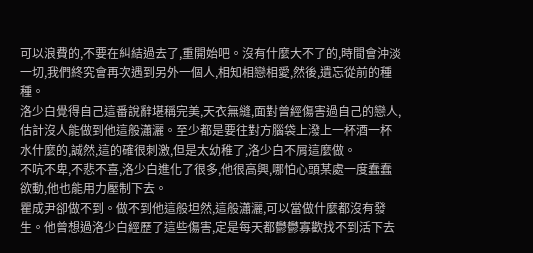可以浪費的,不要在糾結過去了,重開始吧。沒有什麼大不了的,時間會沖淡一切,我們終究會再次遇到另外一個人,相知相戀相愛,然後,遺忘從前的種種。
洛少白覺得自己這番說辭堪稱完美,天衣無縫,面對曾經傷害過自己的戀人,估計沒人能做到他這般瀟灑。至少都是要往對方腦袋上潑上一杯酒一杯水什麼的,誠然,這的確很刺激,但是太幼稚了,洛少白不屑這麼做。
不吭不卑,不悲不喜,洛少白進化了很多,他很高興,哪怕心頭某處一度蠢蠢欲動,他也能用力壓制下去。
瞿成尹卻做不到。做不到他這般坦然,這般瀟灑,可以當做什麼都沒有發生。他曾想過洛少白經歷了這些傷害,定是每天都鬱鬱寡歡找不到活下去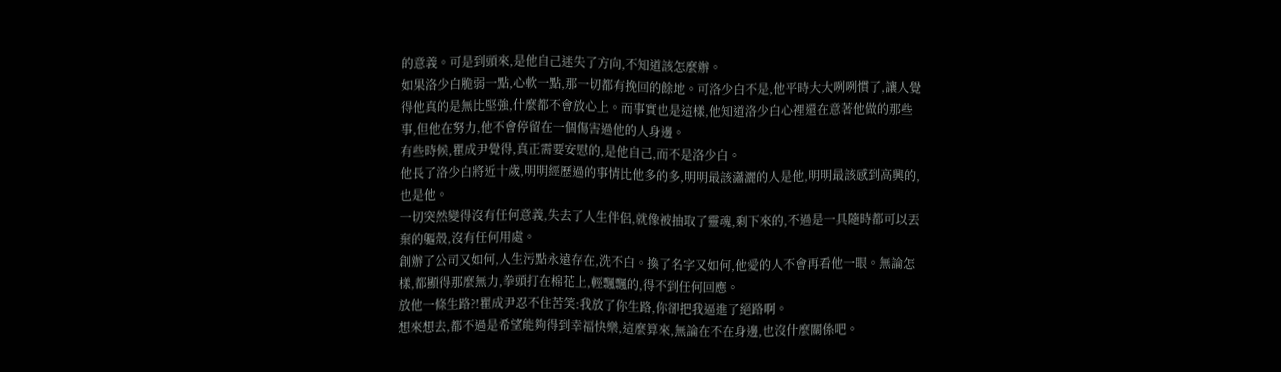的意義。可是到頭來,是他自己迷失了方向,不知道該怎麼辦。
如果洛少白脆弱一點,心軟一點,那一切都有挽回的餘地。可洛少白不是,他平時大大咧咧慣了,讓人覺得他真的是無比堅強,什麼都不會放心上。而事實也是這樣,他知道洛少白心裡還在意著他做的那些事,但他在努力,他不會停留在一個傷害過他的人身邊。
有些時候,瞿成尹覺得,真正需要安慰的,是他自己,而不是洛少白。
他長了洛少白將近十歲,明明經歷過的事情比他多的多,明明最該瀟灑的人是他,明明最該感到高興的,也是他。
一切突然變得沒有任何意義,失去了人生伴侶,就像被抽取了靈魂,剩下來的,不過是一具隨時都可以丟棄的軀殼,沒有任何用處。
創辦了公司又如何,人生污點永遠存在,洗不白。換了名字又如何,他愛的人不會再看他一眼。無論怎樣,都顯得那麼無力,拳頭打在棉花上,輕飄飄的,得不到任何回應。
放他一條生路?!瞿成尹忍不住苦笑:我放了你生路,你卻把我逼進了絕路啊。
想來想去,都不過是希望能夠得到幸福快樂,這麼算來,無論在不在身邊,也沒什麼關係吧。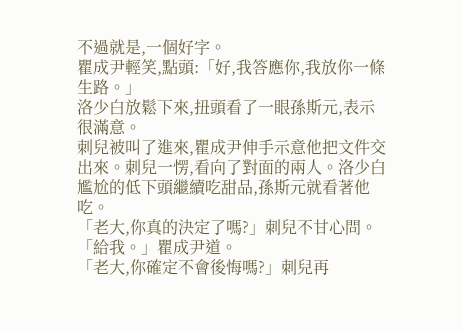不過就是,一個好字。
瞿成尹輕笑,點頭:「好,我答應你,我放你一條生路。」
洛少白放鬆下來,扭頭看了一眼孫斯元,表示很滿意。
刺兒被叫了進來,瞿成尹伸手示意他把文件交出來。刺兒一愣,看向了對面的兩人。洛少白尷尬的低下頭繼續吃甜品,孫斯元就看著他吃。
「老大,你真的決定了嗎?」刺兒不甘心問。
「給我。」瞿成尹道。
「老大,你確定不會後悔嗎?」刺兒再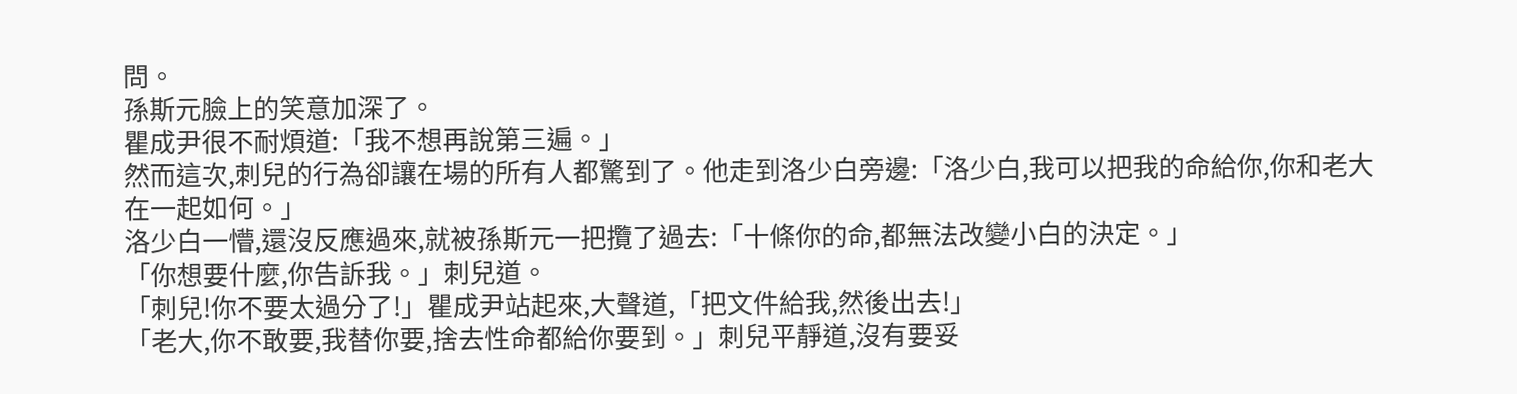問。
孫斯元臉上的笑意加深了。
瞿成尹很不耐煩道:「我不想再說第三遍。」
然而這次,刺兒的行為卻讓在場的所有人都驚到了。他走到洛少白旁邊:「洛少白,我可以把我的命給你,你和老大在一起如何。」
洛少白一懵,還沒反應過來,就被孫斯元一把攬了過去:「十條你的命,都無法改變小白的決定。」
「你想要什麼,你告訴我。」刺兒道。
「刺兒!你不要太過分了!」瞿成尹站起來,大聲道,「把文件給我,然後出去!」
「老大,你不敢要,我替你要,捨去性命都給你要到。」刺兒平靜道,沒有要妥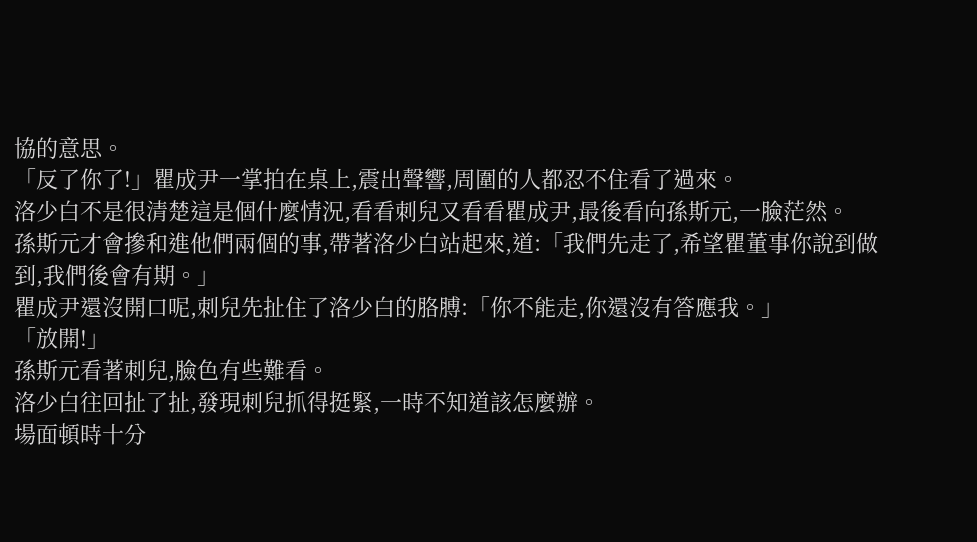協的意思。
「反了你了!」瞿成尹一掌拍在桌上,震出聲響,周圍的人都忍不住看了過來。
洛少白不是很清楚這是個什麼情況,看看刺兒又看看瞿成尹,最後看向孫斯元,一臉茫然。
孫斯元才會摻和進他們兩個的事,帶著洛少白站起來,道:「我們先走了,希望瞿董事你說到做到,我們後會有期。」
瞿成尹還沒開口呢,刺兒先扯住了洛少白的胳膊:「你不能走,你還沒有答應我。」
「放開!」
孫斯元看著刺兒,臉色有些難看。
洛少白往回扯了扯,發現刺兒抓得挺緊,一時不知道該怎麼辦。
場面頓時十分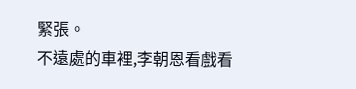緊張。
不遠處的車裡,李朝恩看戲看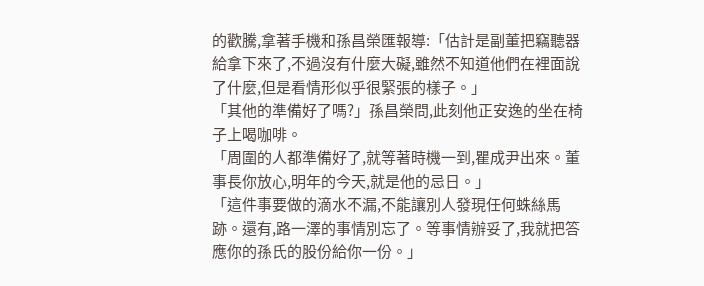的歡騰,拿著手機和孫昌榮匯報導:「估計是副董把竊聽器給拿下來了,不過沒有什麼大礙,雖然不知道他們在裡面說了什麼,但是看情形似乎很緊張的樣子。」
「其他的準備好了嗎?」孫昌榮問,此刻他正安逸的坐在椅子上喝咖啡。
「周圍的人都準備好了,就等著時機一到,瞿成尹出來。董事長你放心,明年的今天,就是他的忌日。」
「這件事要做的滴水不漏,不能讓別人發現任何蛛絲馬跡。還有,路一澤的事情別忘了。等事情辦妥了,我就把答應你的孫氏的股份給你一份。」